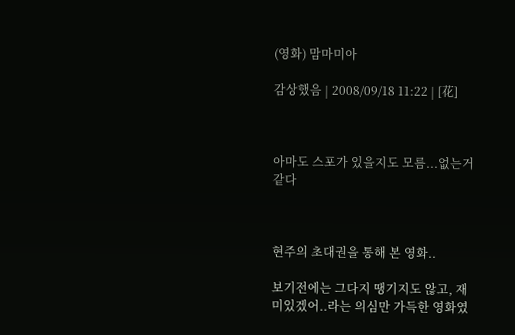(영화) 맘마미아

감상했음 | 2008/09/18 11:22 | [花]



아마도 스포가 있을지도 모름...없는거 같다



현주의 초대권을 통해 본 영화..

보기전에는 그다지 땡기지도 않고, 재미있겠어..라는 의심만 가득한 영화였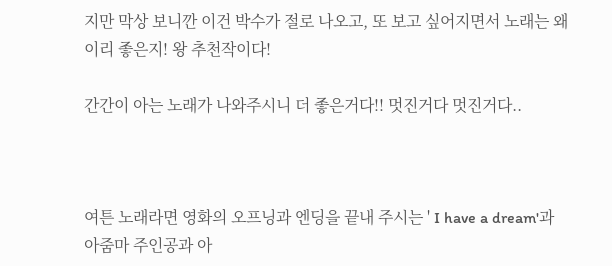지만 막상 보니깐 이건 박수가 절로 나오고, 또 보고 싶어지면서 노래는 왜이리 좋은지! 왕 추천작이다!

간간이 아는 노래가 나와주시니 더 좋은거다!! 멋진거다 멋진거다..



여튼 노래라면 영화의 오프닝과 엔딩을 끝내 주시는 ' I have a dream'과 아줌마 주인공과 아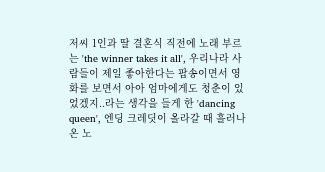저씨 1인과 딸 결혼식 직전에 노래 부르는 'the winner takes it all', 우리나라 사람들이 제일 좋아한다는 팝송이면서 영화를 보면서 아아 엄마에게도 청춘이 있었겠지..라는 생각을 들게 한 'dancing queen', 엔딩 크레딧이 올라갈 때 흘러나온 노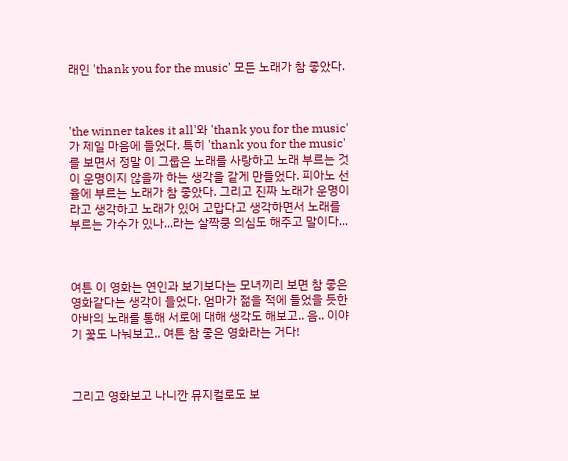래인 'thank you for the music' 모든 노래가 참 좋았다.



'the winner takes it all'와 'thank you for the music'가 제일 마음에 들었다. 특히 'thank you for the music'를 보면서 정말 이 그룹은 노래를 사랑하고 노래 부르는 것이 운명이지 않을까 하는 생각을 같게 만들었다. 피아노 선율에 부르는 노래가 참 좋았다. 그리고 진짜 노래가 운명이라고 생각하고 노래가 있어 고맙다고 생각하면서 노래를 부르는 가수가 있나...라는 살짝쿵 의심도 해주고 말이다...



여튼 이 영화는 연인과 보기보다는 모녀끼리 보면 참 좋은 영화같다는 생각이 들었다. 엄마가 젊을 적에 들었을 듯한 아바의 노래를 통해 서로에 대해 생각도 해보고.. 음.. 이야기 꽃도 나눠보고.. 여튼 참 좋은 영화라는 거다!



그리고 영화보고 나니깐 뮤지컬로도 보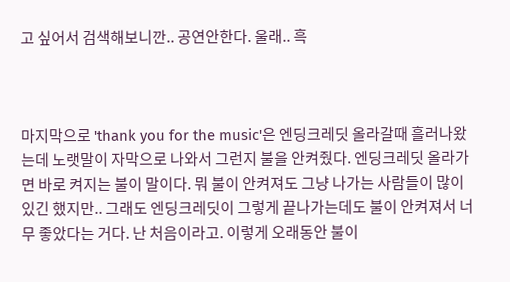고 싶어서 검색해보니깐.. 공연안한다. 울래.. 흑



마지막으로 'thank you for the music'은 엔딩크레딧 올라갈때 흘러나왔는데 노랫말이 자막으로 나와서 그런지 불을 안켜줬다. 엔딩크레딧 올라가면 바로 켜지는 불이 말이다. 뭐 불이 안켜져도 그냥 나가는 사람들이 많이 있긴 했지만.. 그래도 엔딩크레딧이 그렇게 끝나가는데도 불이 안켜져서 너무 좋았다는 거다. 난 처음이라고. 이렇게 오래동안 불이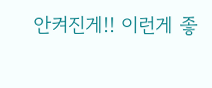안켜진게!! 이런게 좋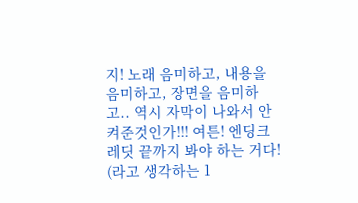지! 노래 음미하고, 내용을 음미하고, 장면을 음미하고.. 역시 자막이 나와서 안켜준것인가!!! 여튼! 엔딩크레딧 끝까지 봐야 하는 거다! (라고 생각하는 1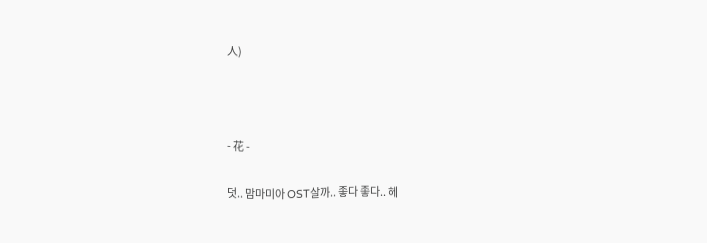人)



- 花 -

덧.. 맘마미아 OST살까.. 좋다 좋다.. 헤